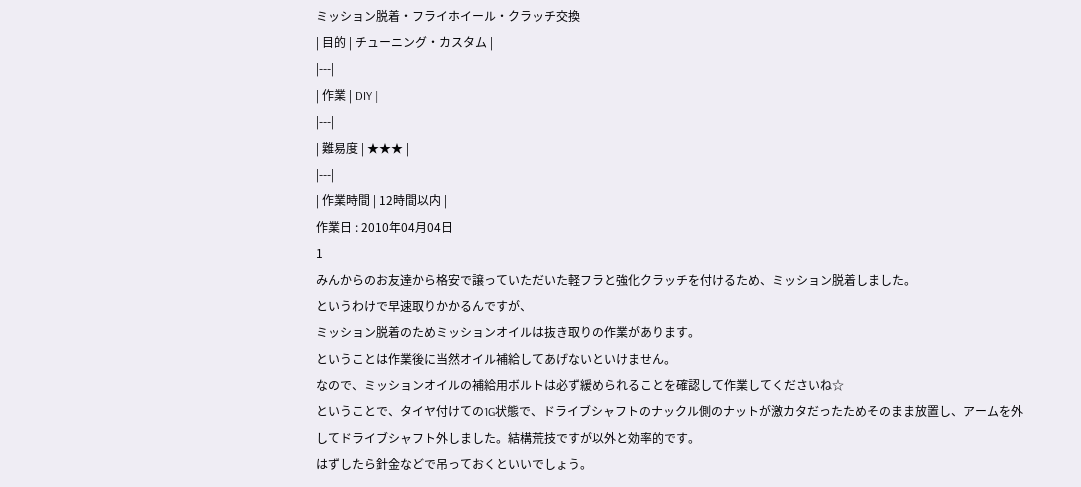ミッション脱着・フライホイール・クラッチ交換
| 目的 | チューニング・カスタム |
|---|
| 作業 | DIY |
|---|
| 難易度 | ★★★ |
|---|
| 作業時間 | 12時間以内 |
作業日 : 2010年04月04日
1
みんからのお友達から格安で譲っていただいた軽フラと強化クラッチを付けるため、ミッション脱着しました。
というわけで早速取りかかるんですが、
ミッション脱着のためミッションオイルは抜き取りの作業があります。
ということは作業後に当然オイル補給してあげないといけません。
なので、ミッションオイルの補給用ボルトは必ず緩められることを確認して作業してくださいね☆
ということで、タイヤ付けての1G状態で、ドライブシャフトのナックル側のナットが激カタだったためそのまま放置し、アームを外してドライブシャフト外しました。結構荒技ですが以外と効率的です。
はずしたら針金などで吊っておくといいでしょう。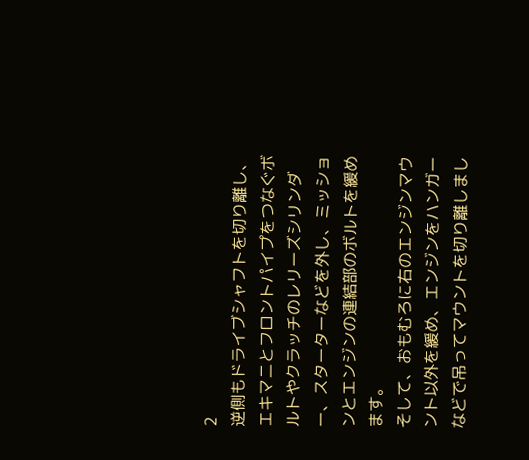2
逆側もドライブシャフトを切り離し、エキマニとフロントパイプをつなぐボルトやクラッチのレリーズシリンダー、スターターなどを外し、ミッションとエンジンの連結部のボルトを緩めます。
そして、おもむろに右のエンジンマウント以外を緩め、エンジンをハンガーなどで吊ってマウントを切り離しまし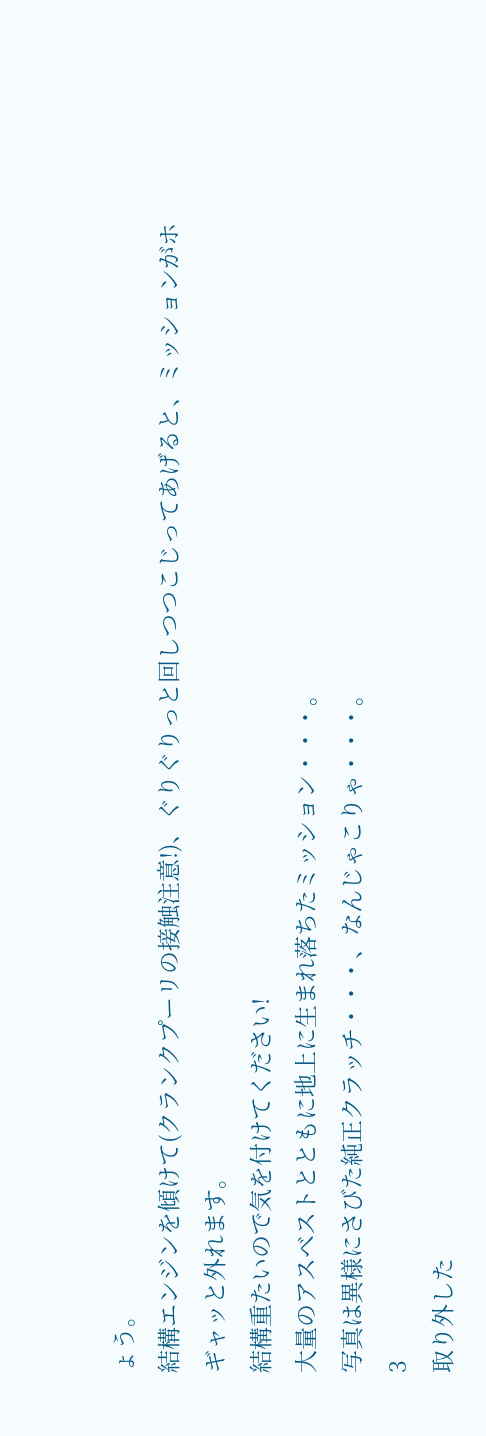ょう。
結構エンジンを傾けて(クランクプーリの接触注意!)、ぐりぐりっと回しつつこじってあげると、ミッションがホギャッと外れます。
結構重たいので気を付けてください!
大量のアスベストとともに地上に生まれ落ちたミッション・・・。
写真は異様にさびた純正クラッチ・・・、なんじゃこりゃ・・・。
3
取り外した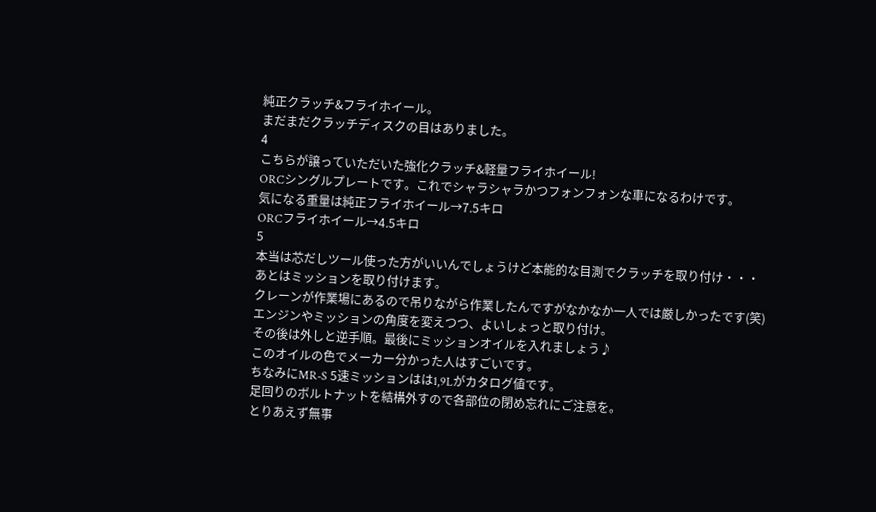純正クラッチ&フライホイール。
まだまだクラッチディスクの目はありました。
4
こちらが譲っていただいた強化クラッチ&軽量フライホイール!
ORCシングルプレートです。これでシャラシャラかつフォンフォンな車になるわけです。
気になる重量は純正フライホイール→7.5キロ
ORCフライホイール→4.5キロ
5
本当は芯だしツール使った方がいいんでしょうけど本能的な目測でクラッチを取り付け・・・
あとはミッションを取り付けます。
クレーンが作業場にあるので吊りながら作業したんですがなかなか一人では厳しかったです(笑)
エンジンやミッションの角度を変えつつ、よいしょっと取り付け。
その後は外しと逆手順。最後にミッションオイルを入れましょう♪
このオイルの色でメーカー分かった人はすごいです。
ちなみにMR-S 5速ミッションはは1,9Lがカタログ値です。
足回りのボルトナットを結構外すので各部位の閉め忘れにご注意を。
とりあえず無事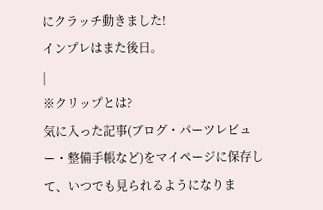にクラッチ動きました!
インプレはまた後日。
|
※クリップとは?
気に入った記事(ブログ・パーツレビュー・整備手帳など)をマイページに保存して、いつでも見られるようになりま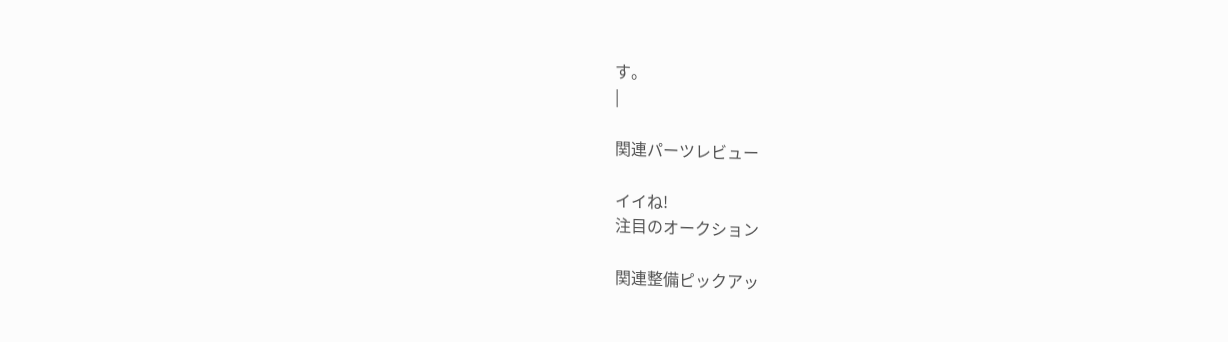す。
|

関連パーツレビュー

イイね!
注目のオークション

関連整備ピックアッ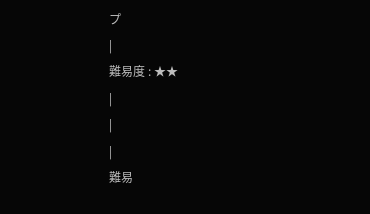プ
|
難易度 : ★★
|
|
|
難易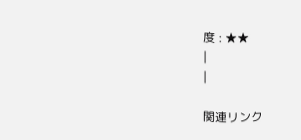度 : ★★
|
|

関連リンク